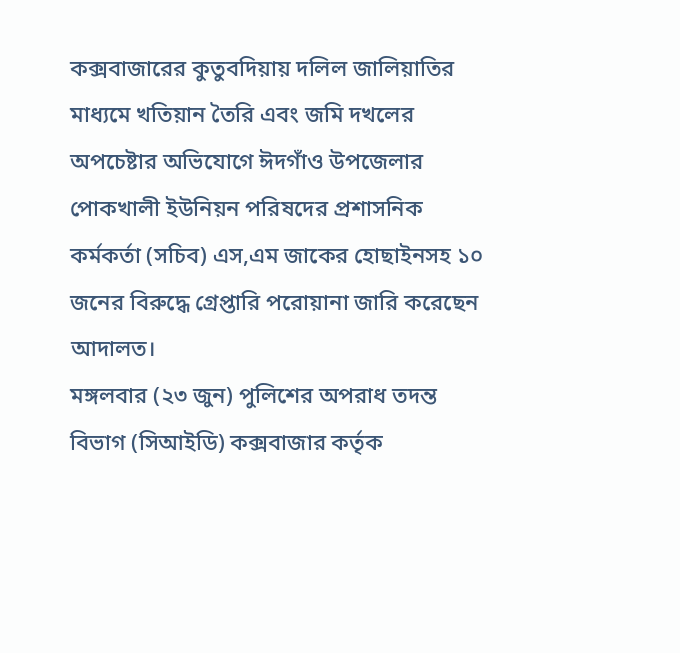কক্সবাজারের কুতুবদিয়ায় দলিল জালিয়াতির মাধ্যমে খতিয়ান তৈরি এবং জমি দখলের অপচেষ্টার অভিযোগে ঈদগাঁও উপজেলার পোকখালী ইউনিয়ন পরিষদের প্রশাসনিক কর্মকর্তা (সচিব) এস,এম জাকের হোছাইনসহ ১০ জনের বিরুদ্ধে গ্রেপ্তারি পরোয়ানা জারি করেছেন আদালত।
মঙ্গলবার (২৩ জুন) পুলিশের অপরাধ তদন্ত বিভাগ (সিআইডি) কক্সবাজার কর্তৃক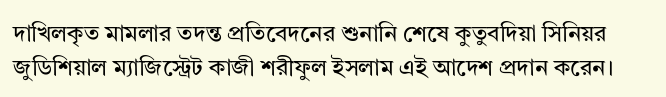দাখিলকৃত মামলার তদন্ত প্রতিবেদনের শুনানি শেষে কুতুবদিয়া সিনিয়র জুডিশিয়াল ম্যাজিস্ট্রেট কাজী শরীফুল ইসলাম এই আদেশ প্রদান করেন।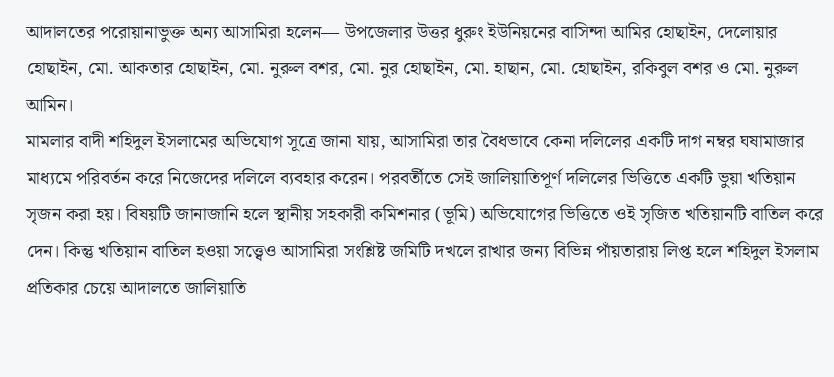আদালতের পরোয়ানাভুক্ত অন্য আসামিরা হলেন— উপজেলার উত্তর ধুরুং ইউনিয়নের বাসিন্দা আমির হোছাইন, দেলোয়ার হোছাইন, মো. আকতার হোছাইন, মো. নুরুল বশর, মো. নুর হোছাইন, মো. হাছান, মো. হোছাইন, রকিবুল বশর ও মো. নুরুল আমিন।
মামলার বাদী শহিদুল ইসলামের অভিযোগ সূত্রে জানা যায়, আসামিরা তার বৈধভাবে কেনা দলিলের একটি দাগ নম্বর ঘষামাজার মাধ্যমে পরিবর্তন করে নিজেদের দলিলে ব্যবহার করেন। পরবর্তীতে সেই জালিয়াতিপূর্ণ দলিলের ভিত্তিতে একটি ভুয়া খতিয়ান সৃজন করা হয়। বিষয়টি জানাজানি হলে স্থানীয় সহকারী কমিশনার (ভূমি) অভিযোগের ভিত্তিতে ওই সৃজিত খতিয়ানটি বাতিল করে দেন। কিন্তু খতিয়ান বাতিল হওয়া সত্ত্বেও আসামিরা সংশ্লিষ্ট জমিটি দখলে রাখার জন্য বিভিন্ন পাঁয়তারায় লিপ্ত হলে শহিদুল ইসলাম প্রতিকার চেয়ে আদালতে জালিয়াতি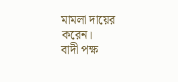মামলা দায়ের করেন।
বাদী পক্ষ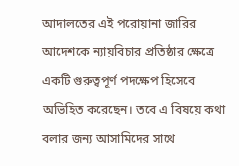আদালতের এই পরোয়ানা জারির আদেশকে ন্যায়বিচার প্রতিষ্ঠার ক্ষেত্রে একটি গুরুত্বপূর্ণ পদক্ষেপ হিসেবে অভিহিত করেছেন। তবে এ বিষয়ে কথা বলার জন্য আসামিদের সাথে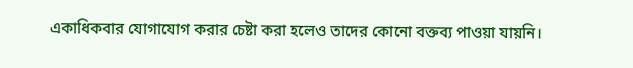একাধিকবার যোগাযোগ করার চেষ্টা করা হলেও তাদের কোনো বক্তব্য পাওয়া যায়নি।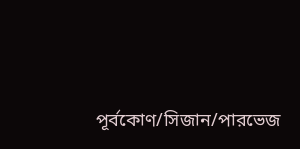পূর্বকোণ/সিজান/পারভেজ